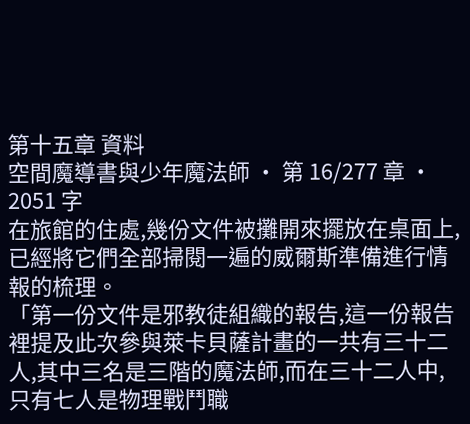第十五章 資料
空間魔導書與少年魔法師 · 第 16/277 章 · 2051 字
在旅館的住處,幾份文件被攤開來擺放在桌面上,已經將它們全部掃閱一遍的威爾斯準備進行情報的梳理。
「第一份文件是邪教徒組織的報告,這一份報告裡提及此次參與萊卡貝薩計畫的一共有三十二人,其中三名是三階的魔法師,而在三十二人中,只有七人是物理戰鬥職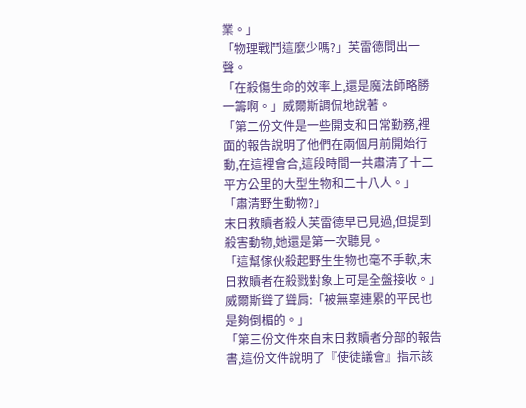業。」
「物理戰鬥這麼少嗎?」芙雷德問出一聲。
「在殺傷生命的效率上,還是魔法師略勝一籌啊。」威爾斯調侃地說著。
「第二份文件是一些開支和日常勤務,裡面的報告說明了他們在兩個月前開始行動,在這裡會合,這段時間一共肅清了十二平方公里的大型生物和二十八人。」
「肅清野生動物?」
末日救贖者殺人芙雷德早已見過,但提到殺害動物,她還是第一次聽見。
「這幫傢伙殺起野生生物也毫不手軟,末日救贖者在殺戮對象上可是全盤接收。」威爾斯聳了聳肩:「被無辜連累的平民也是夠倒楣的。」
「第三份文件來自末日救贖者分部的報告書,這份文件說明了『使徒議會』指示該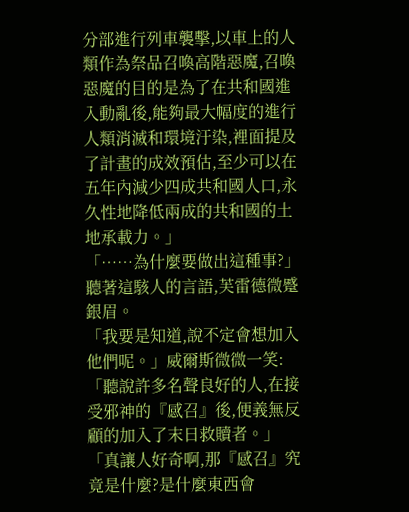分部進行列車襲擊,以車上的人類作為祭品召喚高階惡魔,召喚惡魔的目的是為了在共和國進入動亂後,能夠最大幅度的進行人類消滅和環境汙染,裡面提及了計畫的成效預估,至少可以在五年內減少四成共和國人口,永久性地降低兩成的共和國的土地承載力。」
「……為什麼要做出這種事?」聽著這駭人的言語,芙雷德微蹙銀眉。
「我要是知道,說不定會想加入他們呢。」威爾斯微微一笑:「聽說許多名聲良好的人,在接受邪神的『感召』後,便義無反顧的加入了末日救贖者。」
「真讓人好奇啊,那『感召』究竟是什麼?是什麼東西會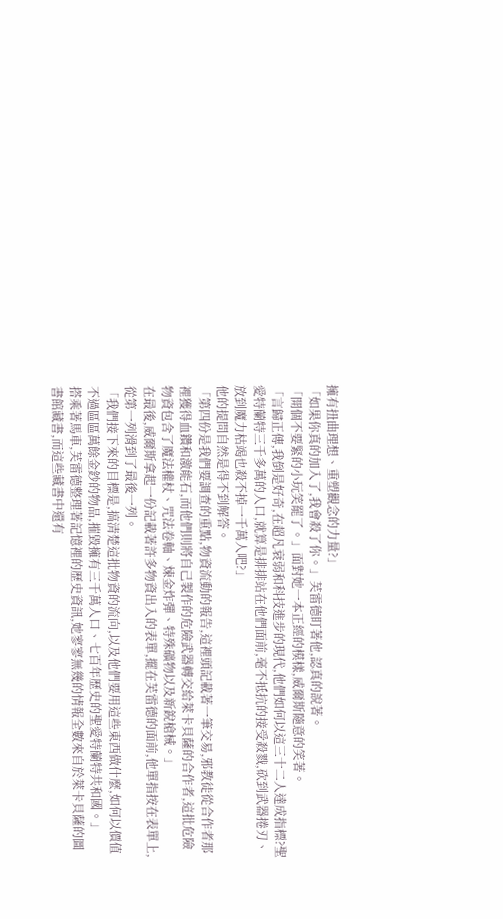擁有扭曲理想、重塑觀念的力量?」
「如果你真的加入了,我會殺了你。」芙雷德盯著他,認真的說著。
「開個不要緊的小玩笑罷了。」面對她一本正經的模樣,威爾斯隨意的笑著。
「言歸正傳,我倒是好奇,在超凡衰弱和科技進步的現代,他們如何以這三十二人達成指標?聖愛特蘭特三千多萬的人口,就算是排排站在他們面前,毫不抵抗的接受殺戮,砍到武器捲刃、放到魔力枯竭也殺不掉一千萬人吧?」
他的提問自然是得不到解答。
「第四份是我們要調查的重點,物資流動的報告,這裡頭記載著一筆交易,邪教徒從合作者那裡獲得血鑽和激能石,而他們則將自己製作的危險武器轉交給萊卡貝薩的合作者,這批危險物資包含了魔法權杖、咒法卷軸、煉金炸彈、特殊礦物以及新銳槍械。」
在最後,威爾斯拿起一份記載著許多物資出入的表單,擺在芙雷德的面前,他單指按在表單上,從第一列滑到了最後一列。
「我們接下來的目標是,搞清楚這批物資的流向,以及他們要用這些東西做什麼,如何以價值不過區區萬餘金鈔的物品,摧毀擁有三千萬人口、七百年歷史的聖愛特蘭特共和國。」
搭乘著馬車,芙雷德整理著記憶裡的歷史資訊,她寥寥無幾的情報全數來自於萊卡貝薩的圖書館藏書,而這些藏書中還有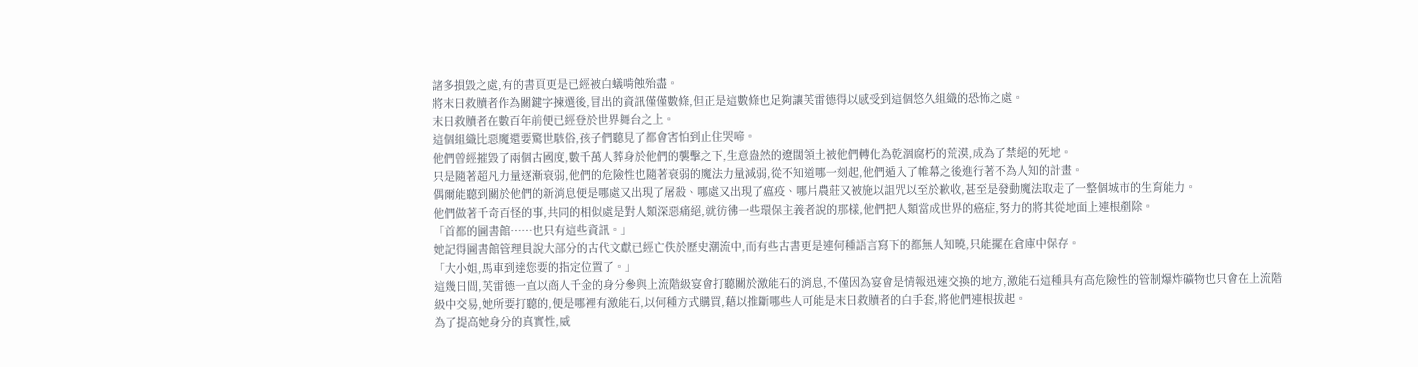諸多損毀之處,有的書頁更是已經被白蟻啃蝕殆盡。
將末日救贖者作為關鍵字揀選後,冒出的資訊僅僅數條,但正是這數條也足夠讓芙雷德得以感受到這個悠久組織的恐怖之處。
末日救贖者在數百年前便已經登於世界舞台之上。
這個組織比惡魔還要驚世駭俗,孩子們聽見了都會害怕到止住哭啼。
他們曾經摧毀了兩個古國度,數千萬人葬身於他們的襲擊之下,生意盎然的遼闊領土被他們轉化為乾涸腐朽的荒漠,成為了禁絕的死地。
只是隨著超凡力量逐漸衰弱,他們的危險性也隨著衰弱的魔法力量減弱,從不知道哪一刻起,他們遁入了帷幕之後進行著不為人知的計畫。
偶爾能聽到關於他們的新消息便是哪處又出現了屠殺、哪處又出現了瘟疫、哪片農莊又被施以詛咒以至於歉收,甚至是發動魔法取走了一整個城市的生育能力。
他們做著千奇百怪的事,共同的相似處是對人類深惡痛絕,就彷彿一些環保主義者說的那樣,他們把人類當成世界的癌症,努力的將其從地面上連根剷除。
「首都的圖書館……也只有這些資訊。」
她記得圖書館管理員說大部分的古代文獻已經亡佚於歷史潮流中,而有些古書更是連何種語言寫下的都無人知曉,只能擺在倉庫中保存。
「大小姐,馬車到達您要的指定位置了。」
這幾日間,芙雷德一直以商人千金的身分參與上流階級宴會打聽關於激能石的消息,不僅因為宴會是情報迅速交換的地方,激能石這種具有高危險性的管制爆炸礦物也只會在上流階級中交易,她所要打聽的,便是哪裡有激能石,以何種方式購買,藉以推斷哪些人可能是末日救贖者的白手套,將他們連根拔起。
為了提高她身分的真實性,威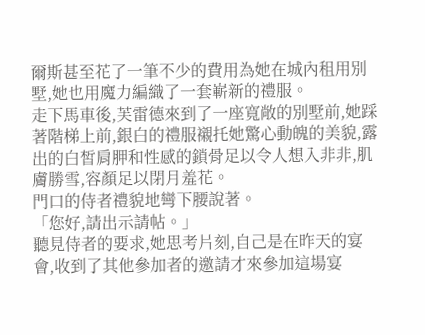爾斯甚至花了一筆不少的費用為她在城內租用別墅,她也用魔力編織了一套嶄新的禮服。
走下馬車後,芙雷德來到了一座寬敞的別墅前,她踩著階梯上前,銀白的禮服襯托她驚心動魄的美貌,露出的白皙肩胛和性感的鎖骨足以令人想入非非,肌膚勝雪,容顏足以閉月羞花。
門口的侍者禮貌地彎下腰說著。
「您好,請出示請帖。」
聽見侍者的要求,她思考片刻,自己是在昨天的宴會,收到了其他參加者的邀請才來參加這場宴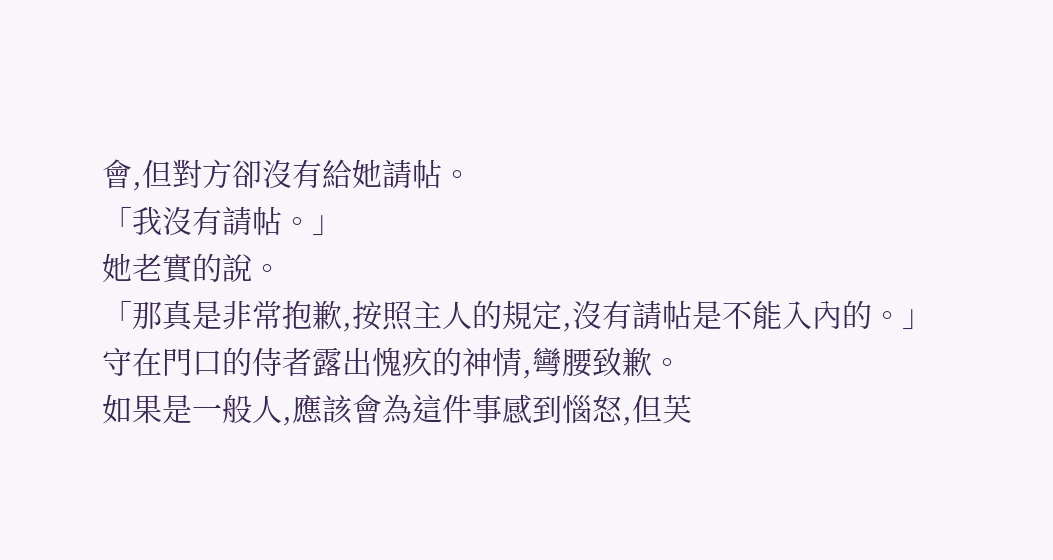會,但對方卻沒有給她請帖。
「我沒有請帖。」
她老實的說。
「那真是非常抱歉,按照主人的規定,沒有請帖是不能入內的。」守在門口的侍者露出愧疚的神情,彎腰致歉。
如果是一般人,應該會為這件事感到惱怒,但芙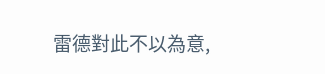雷德對此不以為意,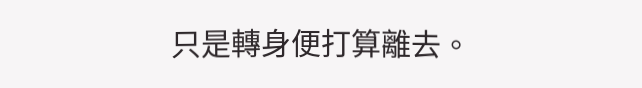只是轉身便打算離去。